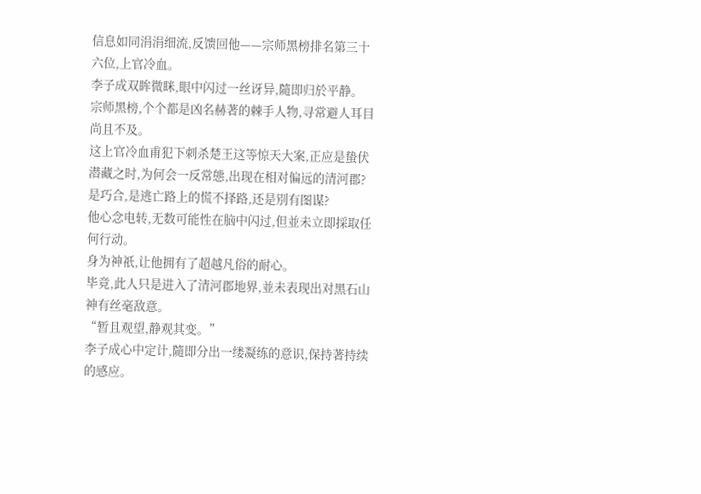信息如同涓涓细流,反馈回他——宗师黑榜排名第三十六位,上官冷血。
李子成双眸微眯,眼中闪过一丝讶异,隨即归於平静。
宗师黑榜,个个都是凶名赫著的棘手人物,寻常避人耳目尚且不及。
这上官冷血甫犯下刺杀楚王这等惊天大案,正应是蛰伏潜藏之时,为何会一反常態,出现在相对偏远的清河郡?
是巧合,是逃亡路上的慌不择路,还是別有图谋?
他心念电转,无数可能性在脑中闪过,但並未立即採取任何行动。
身为神祇,让他拥有了超越凡俗的耐心。
毕竟,此人只是进入了清河郡地界,並未表现出对黑石山神有丝毫敌意。
“暂且观望,静观其变。”
李子成心中定计,隨即分出一缕凝练的意识,保持著持续的感应。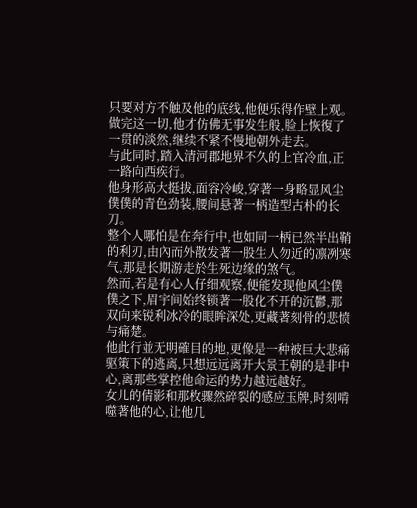只要对方不触及他的底线,他便乐得作壁上观。
做完这一切,他才仿佛无事发生般,脸上恢復了一贯的淡然,继续不紧不慢地朝外走去。
与此同时,踏入清河郡地界不久的上官冷血,正一路向西疾行。
他身形高大挺拔,面容冷峻,穿著一身略显风尘僕僕的青色劲装,腰间悬著一柄造型古朴的长刀。
整个人哪怕是在奔行中,也如同一柄已然半出鞘的利刃,由內而外散发著一股生人勿近的凛冽寒气,那是长期游走於生死边缘的煞气。
然而,若是有心人仔细观察,便能发现他风尘僕僕之下,眉宇间始终锁著一股化不开的沉鬱,那双向来锐利冰冷的眼眸深处,更藏著刻骨的悲愤与痛楚。
他此行並无明確目的地,更像是一种被巨大悲痛驱策下的逃离,只想远远离开大景王朝的是非中心,离那些掌控他命运的势力越远越好。
女儿的倩影和那枚骤然碎裂的感应玉牌,时刻啃噬著他的心,让他几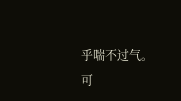乎喘不过气。
可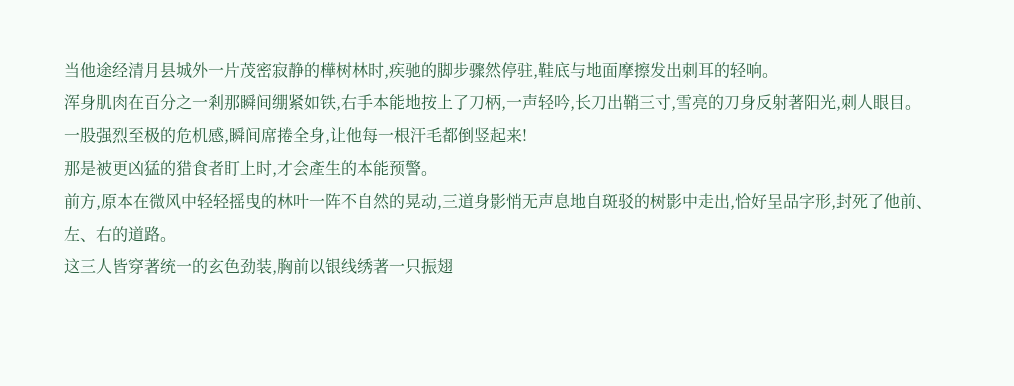当他途经清月县城外一片茂密寂静的樺树林时,疾驰的脚步骤然停驻,鞋底与地面摩擦发出刺耳的轻响。
浑身肌肉在百分之一剎那瞬间绷紧如铁,右手本能地按上了刀柄,一声轻吟,长刀出鞘三寸,雪亮的刀身反射著阳光,刺人眼目。
一股强烈至极的危机感,瞬间席捲全身,让他每一根汗毛都倒竖起来!
那是被更凶猛的猎食者盯上时,才会產生的本能预警。
前方,原本在微风中轻轻摇曳的林叶一阵不自然的晃动,三道身影悄无声息地自斑驳的树影中走出,恰好呈品字形,封死了他前、左、右的道路。
这三人皆穿著统一的玄色劲装,胸前以银线绣著一只振翅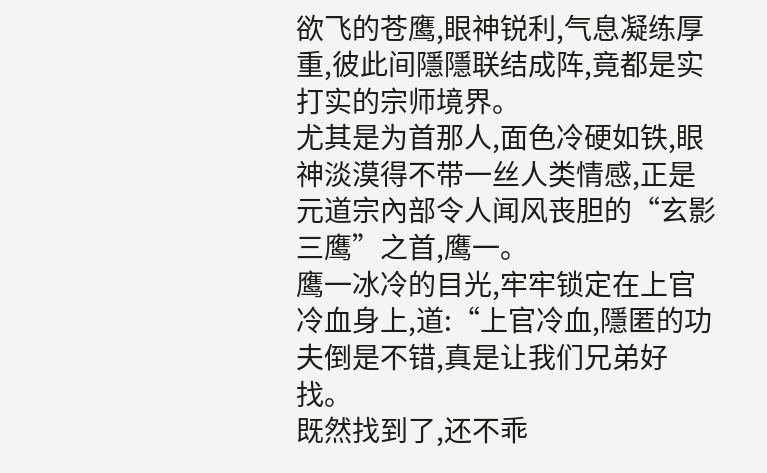欲飞的苍鹰,眼神锐利,气息凝练厚重,彼此间隱隱联结成阵,竟都是实打实的宗师境界。
尤其是为首那人,面色冷硬如铁,眼神淡漠得不带一丝人类情感,正是元道宗內部令人闻风丧胆的“玄影三鹰”之首,鹰一。
鹰一冰冷的目光,牢牢锁定在上官冷血身上,道:“上官冷血,隱匿的功夫倒是不错,真是让我们兄弟好找。
既然找到了,还不乖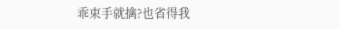乖束手就擒?也省得我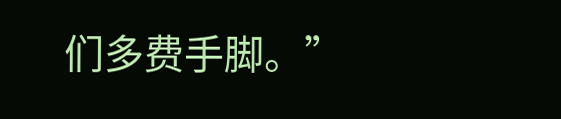们多费手脚。”